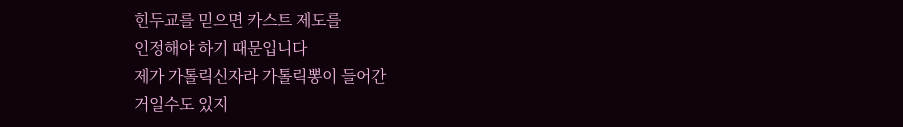힌두교를 믿으면 카스트 제도를
인정해야 하기 때문입니다
제가 가톨릭신자라 가톨릭뽕이 들어간
거일수도 있지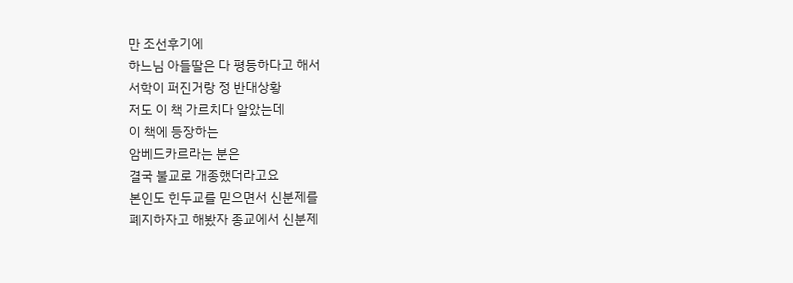만 조선후기에
하느님 아들딸은 다 평등하다고 해서
서학이 퍼진거랑 정 반대상황
저도 이 책 가르치다 알았는데
이 책에 등장하는
암베드카르라는 분은
결국 불교로 개종했더라고요
본인도 힌두교를 믿으면서 신분제를
폐지하자고 해봤자 종교에서 신분제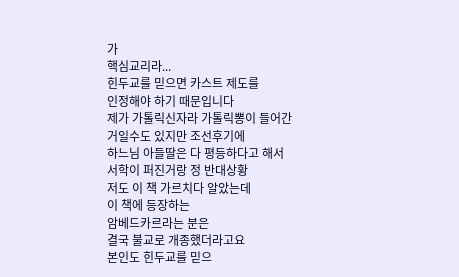가
핵심교리라...
힌두교를 믿으면 카스트 제도를
인정해야 하기 때문입니다
제가 가톨릭신자라 가톨릭뽕이 들어간
거일수도 있지만 조선후기에
하느님 아들딸은 다 평등하다고 해서
서학이 퍼진거랑 정 반대상황
저도 이 책 가르치다 알았는데
이 책에 등장하는
암베드카르라는 분은
결국 불교로 개종했더라고요
본인도 힌두교를 믿으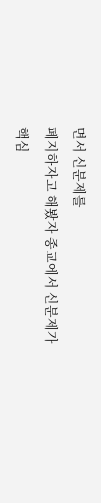면서 신분제를
폐지하자고 해봤자 종교에서 신분제가
핵심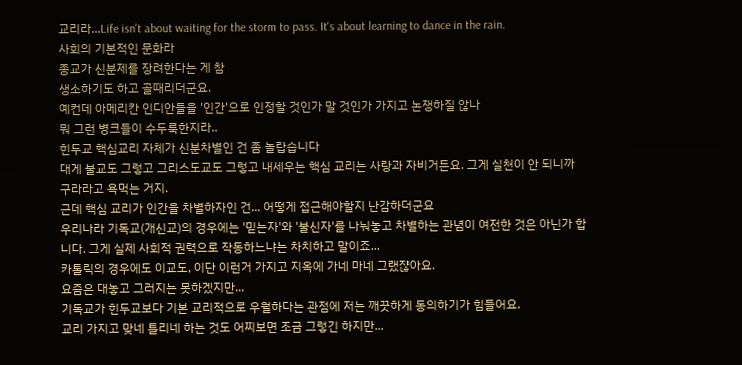교리라...Life isn't about waiting for the storm to pass. It's about learning to dance in the rain.
사회의 기본적인 문화라
종교가 신분제를 장려한다는 게 참
생소하기도 하고 골때리더군요.
예컨데 아메리칸 인디안들을 '인간'으로 인정할 것인가 말 것인가 가지고 논쟁하질 않나
뭐 그런 병크들이 수두룩한지라..
힌두교 핵심교리 자체가 신분차별인 건 좀 놀랍습니다
대게 불교도 그렇고 그리스도교도 그렇고 내세우는 핵심 교리는 사랑과 자비거든요. 그게 실천이 안 되니까
구라라고 욕먹는 거지.
근데 핵심 교리가 인간을 차별하자인 건... 어떻게 접근해야할지 난감하더군요
우리나라 기독교(개신교)의 경우에는 '믿는자'와 '불신자'를 나눠놓고 차별하는 관념이 여전한 것은 아닌가 합니다. 그게 실제 사회적 권력으로 작동하느냐는 차치하고 말이죠...
카톨릭의 경우에도 이교도, 이단 이런거 가지고 지옥에 가네 마네 그랬쟎아요.
요즘은 대놓고 그러지는 못하겠지만...
기독교가 힌두교보다 기본 교리적으로 우월하다는 관점에 저는 깨끗하게 동의하기가 힘들어요.
교리 가지고 맞네 틀리네 하는 것도 어찌보면 조금 그렇긴 하지만...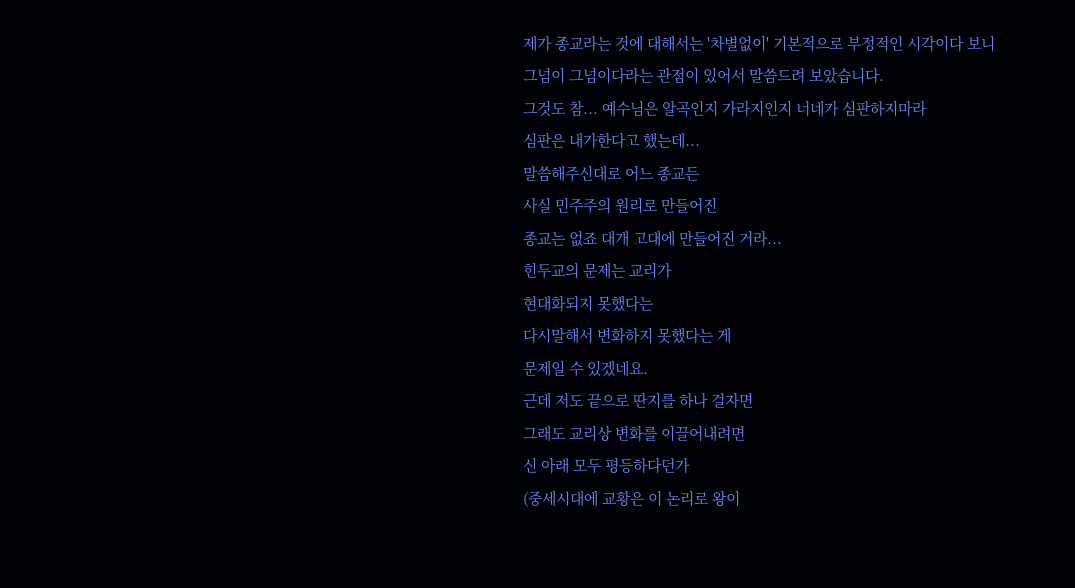제가 종교라는 것에 대해서는 '차별없이' 기본적으로 부정적인 시각이다 보니 그넘이 그넘이다라는 관점이 있어서 말씀드려 보았습니다.
그것도 참... 예수님은 알곡인지 가라지인지 너네가 심판하지마라
심판은 내가한다고 했는데...
말씀해주신대로 어느 종교든
사실 민주주의 원리로 만들어진
종교는 없죠 대개 고대에 만들어진 거라...
힌두교의 문제는 교리가
현대화되지 못했다는
다시말해서 변화하지 못했다는 게
문제일 수 있겠네요.
근데 저도 끝으로 딴지를 하나 걸자면
그래도 교리상 변화를 이끌어내려면
신 아래 모두 평등하다던가
(중세시대에 교황은 이 논리로 왕이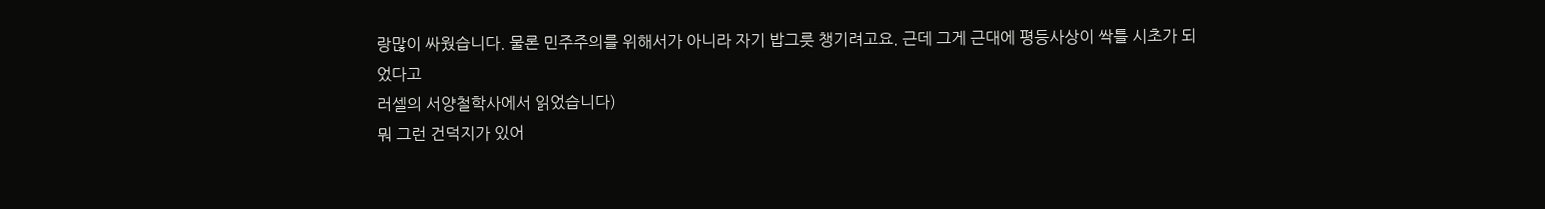랑많이 싸웠습니다. 물론 민주주의를 위해서가 아니라 자기 밥그릇 챙기려고요. 근데 그게 근대에 평등사상이 싹틀 시초가 되었다고
러셀의 서양철학사에서 읽었습니다)
뭐 그런 건덕지가 있어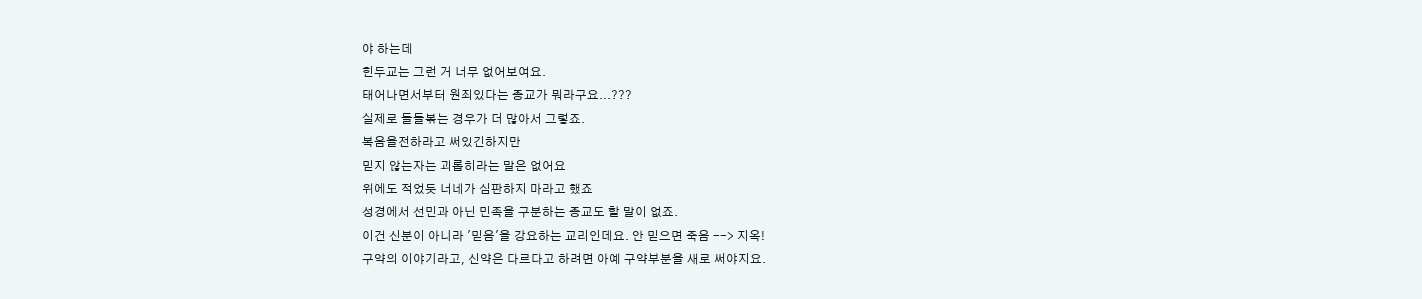야 하는데
힌두교는 그런 거 너무 없어보여요.
태어나면서부터 원죄있다는 종교가 뭐라구요...???
실제로 들들볶는 경우가 더 많아서 그렇죠.
복음을전하라고 써있긴하지만
믿지 않는자는 괴롭히라는 말은 없어요
위에도 적었듯 너네가 심판하지 마라고 했죠
성경에서 선민과 아닌 민족을 구분하는 종교도 할 말이 없죠.
이건 신분이 아니라 '믿음'을 강요하는 교리인데요. 안 믿으면 죽음 --> 지옥!
구약의 이야기라고, 신약은 다르다고 하려면 아예 구약부분을 새로 써야지요.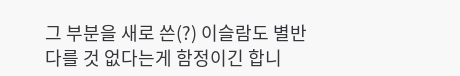그 부분을 새로 쓴(?) 이슬람도 별반 다를 것 없다는게 함정이긴 합니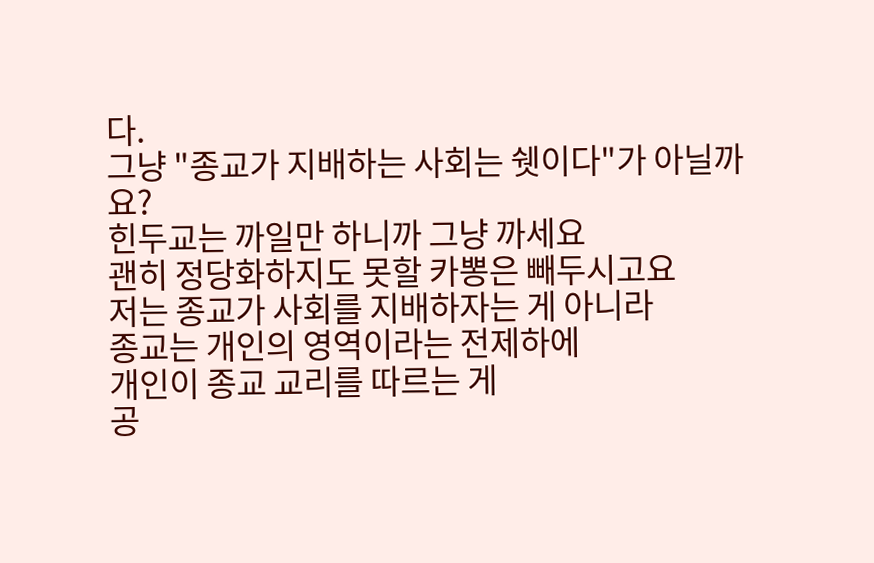다.
그냥 "종교가 지배하는 사회는 쉣이다"가 아닐까요?
힌두교는 까일만 하니까 그냥 까세요
괜히 정당화하지도 못할 카뽕은 빼두시고요
저는 종교가 사회를 지배하자는 게 아니라
종교는 개인의 영역이라는 전제하에
개인이 종교 교리를 따르는 게
공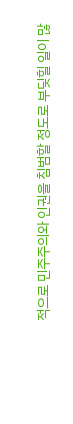적으로 민주주의와 인권을 침범할 정도로 부딪힐 일이 많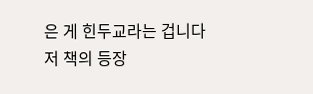은 게 힌두교라는 겁니다
저 책의 등장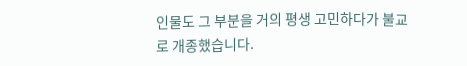인물도 그 부분을 거의 평생 고민하다가 불교로 개종했습니다.